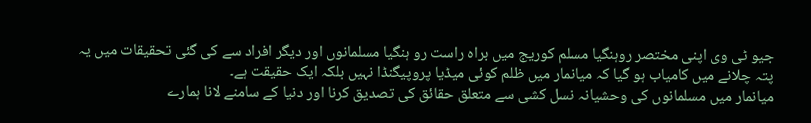جیو ٹی وی اپنی مختصر روہنگیا مسلم کوریج میں براہ راست رو ہنگیا مسلمانوں اور دیگر افراد سے کی گئی تحقیقات میں یہ پتہ چلانے میں کامیاب ہو گیا کہ میانمار میں ظلم کوئی میڈیا پروپیگنڈا نہیں بلکہ ایک حقیقت ہے۔
میانمار میں مسلمانوں کی وحشیانہ نسل کشی سے متعلق حقائق کی تصدیق کرنا اور دنیا کے سامنے لانا ہمارے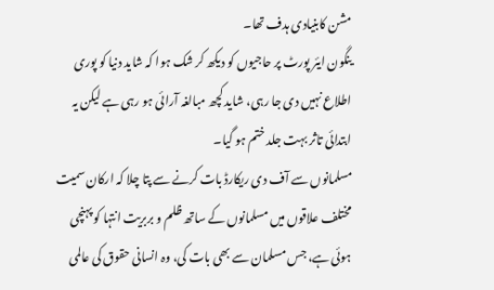مشن کابنیادی ہدف تھا۔
ینگون ایئر پورٹ پر حاجیوں کو دیکھ کر شک ہوا کہ شاید دنیا کو پوری اطلاع نہیں دی جا رہی، شاید کچھ مبالغہ آرائی ہو رہی ہے لیکن یہ ابتدائی تاثر بہت جلد ختم ہو گیا۔
مسلمانوں سے آف دی ریکارڈ بات کرنے سے پتا چلا کہ ارکان سمیت مختلف علاقوں میں مسلمانوں کے ساتھ ظلم و بربریت انتہا کو پہنچی ہوئی ہے، جس مسلمان سے بھی بات کی، وہ انسانی حقوق کی عالمی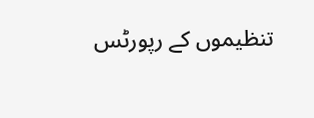تنظیموں کے رپورٹس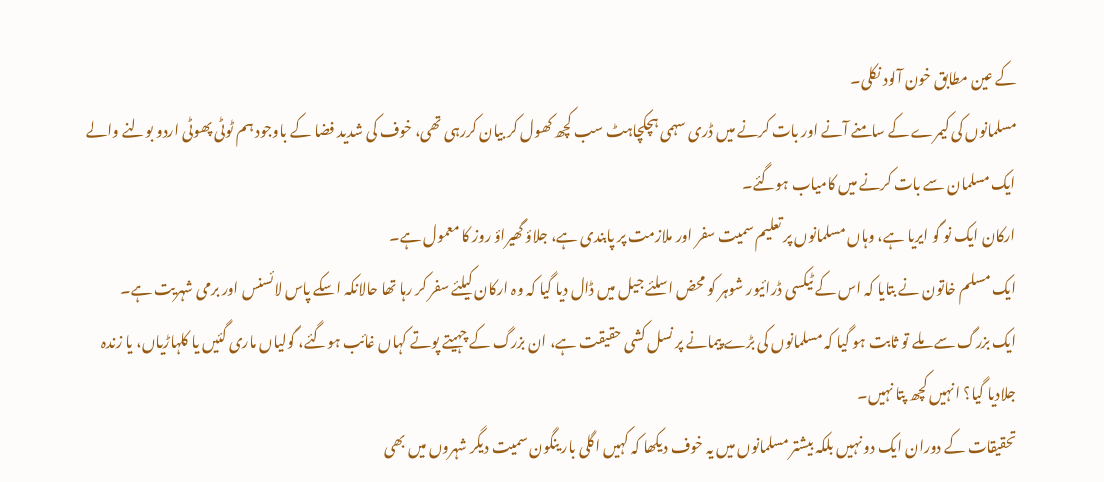کے عین مطابق خون آلود نکلی۔
مسلمانوں کی کیمرے کے سامنے آنے اور بات کرنے میں ڈری سہمی ہچکچاہٹ سب کچھ کھول کر بیان کررہی تھی، خوف کی شدید فضا کے باوجود ہم ٹوٹی پھوٹی اردو بولنے والے ایک مسلمان سے بات کرنے میں کامیاب ہوگئے۔
ارکان ایک نو گو ایریا ہے، وہاں مسلمانوں پر تعلیم سمیت سفر اور ملازمت پر پابندی ہے، جلاؤ گھیراؤ روز کا معمول ہے۔
ایک مسلم خاتون نے بتایا کہ اس کے ٹیکسی ڈرائیور شوہر کو محض اسلئے جیل میں ڈال دیا گیا کہ وہ ارکان کیلئے سفر کر رہا تھا حالانکہ اسکے پاس لائسنس اور برمی شہریت ہے۔
ایک بزرگ سے ملے تو ثابت ہو گیا کہ مسلمانوں کی بڑے پیمانے پر نسل کشی حقیقت ہے، ان بزرگ کے چہیتے پوتے کہاں غائب ہوگئے، گولیاں ماری گئیں یا کلہاڑیاں، یا زندہ جلادیا گیا؟ انہیں کچھ پتا نہیں۔
تحقیقات کے دوران ایک دو نہیں بلکہ بیشتر مسلمانوں میں یہ خوف دیکھا کہ کہیں اگلی بار ینگون سمیت دیگر شہروں میں بھی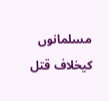مسلمانوں کیخلاف قتل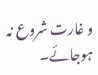و غارت شروع نہ ہوجائے۔